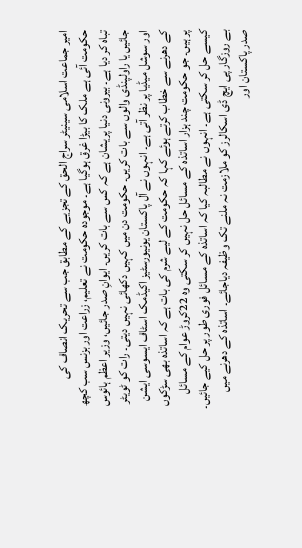امیر جماعت اسلامی سینیٹر سراج الحق کے تجزیے کے مطابق جب سے تحریک انصاف کی حکومت آئی ہے ملک کا بیڑا غرق ہوگیا ہے۔ موجودہ حکومت نے تعلیم، زراعت اور بزنس سب کچھ تباہ کر دیا ہے۔ بیرونی دنیا پریشان ہے کہ کس سے بات کریں۔ ایوانِ صدر جائیں، وزیر اعظم ہائوس جائیں یا راولپنڈی والوں سے بات کریں۔ حکومت دن میں کہیں دکھائی نہیں دیتی۔ رات کو ٹویٹر اور سوشل میڈیا پر نظر آتی ہے۔ انہوں نے آل پاکستان یونیورسٹیز اکیڈمک اسٹاف ایسوسی ایشن کے دھرنے سے خطاب کرتے ہوئے کہا کہ حکومت کے لیے شرم کی بات ہے کہ اساتذہ بھی سڑکوں پر ہیں۔ جو حکومت چند ہزار اساتذہ کے مسائل حل نہیں کر سکتی وہ 22کروڑ عوام کے مسائل کیسے حل کر سکتی ہے۔ انہوں نے مطالبہ کیا کہ اساتذہ کے مسائل فوری طور پر حل کیے جائیں۔ بے روزگار پی ایچ ڈی اسکالرز کو ملازمت نہ ملنے تک وظیفہ دیاجائے۔ اساتذہ کے دھرنے میں صدر پاکستان اور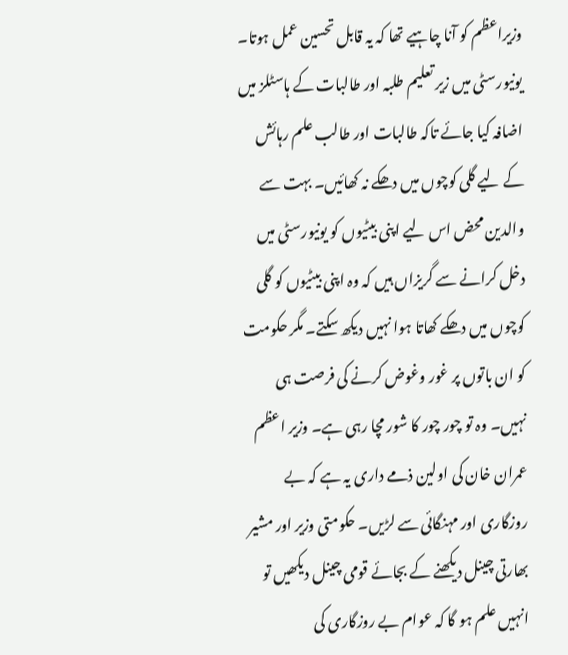وزیراعظم کو آنا چاہیے تھا کہ یہ قابل تحسین عمل ہوتا۔ یونیورسٹی میں زیر تعلیم طلبہ اور طالبات کے ہاسٹلز میں اضافہ کیا جائے تاکہ طالبات اور طالب علم رہائش کے لیے گلی کوچوں میں دھکے نہ کھائیں۔ بہت سے والدین محض اس لیے اپنی بیٹیوں کو یونیورسٹی میں دخل کرانے سے گریزاں ہیں کہ وہ اپنی بیٹیوں کو گلی کوچوں میں دھکے کھاتا ہوا نہیں دیکھ سکتے۔ مگر حکومت کو ان باتوں پر غور وغوض کرنے کی فرصت ہی نہیں۔ وہ تو چور چور کا شور مچا رہی ہے۔ وزیر اعظم عمران خان کی اولین ذمے داری یہ ہے کہ بے روزگاری اور مہنگائی سے لڑیں۔ حکومتی وزیر اور مشیر بھارتی چینل دیکھنے کے بجائے قومی چینل دیکھیں تو انہیں علم ہو گا کہ عوام بے روزگاری کی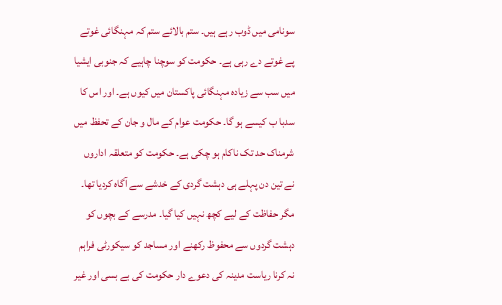سونامی میں ڈوب رہے ہیں۔ ستم بالائے ستم کہ مہنگائی غوتے پے غوتے دے رہی ہے۔ حکومت کو سوچنا چاہیے کہ جنوبی ایشیا میں سب سے زیادہ مہنگائی پاکستان میں کیوں ہے۔ اور اس کا سدبا ب کیسے ہو گا۔ حکومت عوام کے مال و جان کے تحفظ میں شرمناک حد تک ناکام ہو چکی ہے۔ حکومت کو متعلقہ اداروں نے تین دن پہلے ہی دہشت گردی کے خدشے سے آگاہ کردیا تھا۔ مگر حفاظت کے لیے کچھ نہیں کیا گیا۔ مدرسے کے بچوں کو دہشت گردوں سے محفوظ رکھنے اور مساجد کو سیکورٹی فراہم نہ کرنا ریاست مدینہ کی دعوے دار حکومت کی بے بسی اور غیر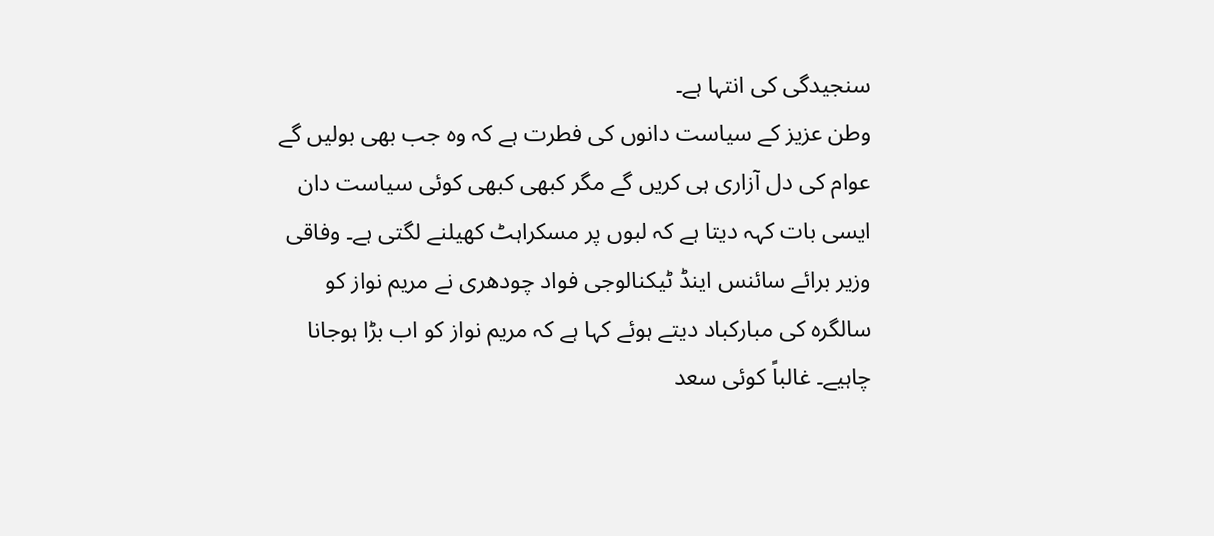سنجیدگی کی انتہا ہے۔
وطن عزیز کے سیاست دانوں کی فطرت ہے کہ وہ جب بھی بولیں گے عوام کی دل آزاری ہی کریں گے مگر کبھی کبھی کوئی سیاست دان ایسی بات کہہ دیتا ہے کہ لبوں پر مسکراہٹ کھیلنے لگتی ہے۔ وفاقی وزیر برائے سائنس اینڈ ٹیکنالوجی فواد چودھری نے مریم نواز کو سالگرہ کی مبارکباد دیتے ہوئے کہا ہے کہ مریم نواز کو اب بڑا ہوجانا چاہیے۔ غالباً کوئی سعد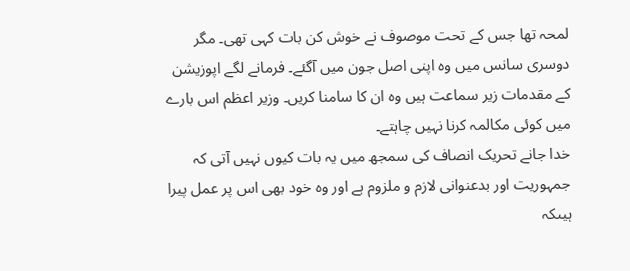لمحہ تھا جس کے تحت موصوف نے خوش کن بات کہی تھی۔ مگر دوسری سانس میں وہ اپنی اصل جون میں آگئے۔ فرمانے لگے اپوزیشن کے مقدمات زیر سماعت ہیں وہ ان کا سامنا کریں۔ وزیر اعظم اس بارے میں کوئی مکالمہ کرنا نہیں چاہتے۔
خدا جانے تحریک انصاف کی سمجھ میں یہ بات کیوں نہیں آتی کہ جمہوریت اور بدعنوانی لازم و ملزوم ہے اور وہ خود بھی اس پر عمل پیرا ہیںکہ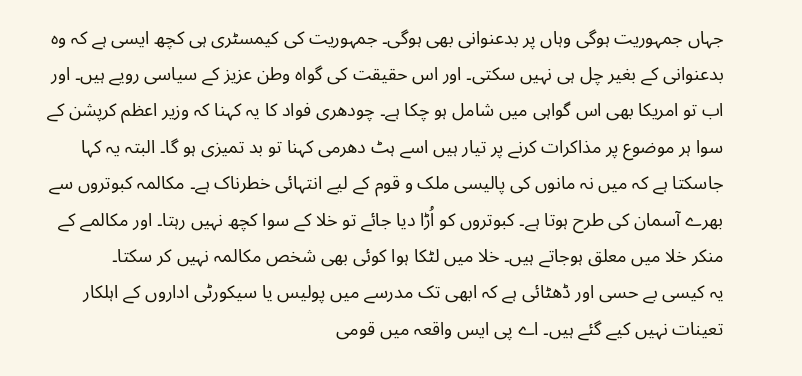جہاں جمہوریت ہوگی وہاں پر بدعنوانی بھی ہوگی۔ جمہوریت کی کیمسٹری ہی کچھ ایسی ہے کہ وہ بدعنوانی کے بغیر چل ہی نہیں سکتی۔ اور اس حقیقت کی گواہ وطن عزیز کے سیاسی رویے ہیں۔ اور اب تو امریکا بھی اس گواہی میں شامل ہو چکا ہے۔ چودھری فواد کا یہ کہنا کہ وزیر اعظم کرپشن کے سوا ہر موضوع پر مذاکرات کرنے پر تیار ہیں اسے ہٹ دھرمی کہنا تو بد تمیزی ہو گا۔ البتہ یہ کہا جاسکتا ہے کہ میں نہ مانوں کی پالیسی ملک و قوم کے لیے انتہائی خطرناک ہے۔ مکالمہ کبوتروں سے بھرے آسمان کی طرح ہوتا ہے۔ کبوتروں کو اُڑا دیا جائے تو خلا کے سوا کچھ نہیں رہتا۔ اور مکالمے کے منکر خلا میں معلق ہوجاتے ہیں۔ خلا میں لٹکا ہوا کوئی بھی شخص مکالمہ نہیں کر سکتا۔
یہ کیسی بے حسی اور ڈھٹائی ہے کہ ابھی تک مدرسے میں پولیس یا سیکورٹی اداروں کے اہلکار تعینات نہیں کیے گئے ہیں۔ اے پی ایس واقعہ میں قومی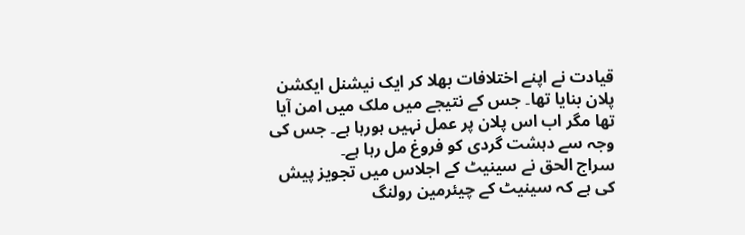قیادت نے اپنے اختلافات بھلا کر ایک نیشنل ایکشن پلان بنایا تھا۔ جس کے نتیجے میں ملک میں امن آیا تھا مگر اب اس پلان پر عمل نہیں ہورہا ہے۔ جس کی وجہ سے دہشت گردی کو فروغ مل رہا ہے۔
سراج الحق نے سینیٹ کے اجلاس میں تجویز پیش کی ہے کہ سینیٹ کے چیئرمین رولنگ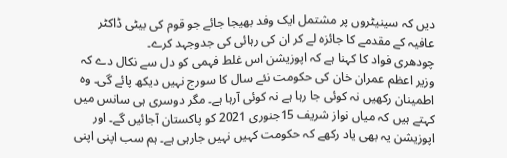دیں کہ سینیٹروں پر مشتمل ایک وفد بھیجا جائے جو قوم کی بیٹی ڈاکٹر عافیہ کے مقدمے کا جائزہ لے کر ان کی رہائی کی جدوجہد کرے۔
چودھری فواد کا کہنا ہے کہ اپوزیشن اس غلط فہمی کو دل سے نکال دے کہ وزیر اعظم عمران خان کی حکومت نئے سال کا سورج نہیں دیکھ پائے گی۔ وہ اطمینان رکھیں نہ کوئی جا رہا ہے نہ کوئی آرہا ہے۔ مگر دوسری ہی سانس میں کہتے ہیں کہ میاں نواز شریف 15جنوری 2021 کو پاکستان آجائیں گے۔ اور اپوزیشن یہ بھی یاد رکھے کہ حکومت کہیں نہیں جارہی ہے۔ ہم سب اپنی اپنی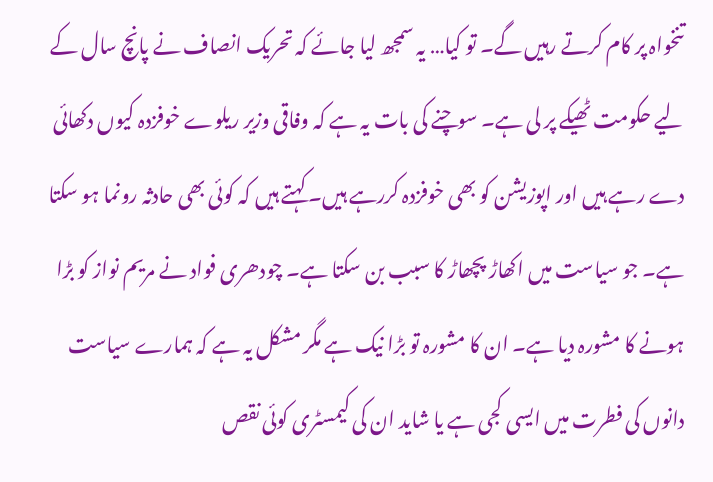تنخواہ پر کام کرتے رہیں گے۔ تو کیا… یہ سمجھ لیا جائے کہ تحریک انصاف نے پانچ سال کے لیے حکومت ٹھیکے پر لی ہے۔ سوچنے کی بات یہ ہے کہ وفاقی وزیر ریلوے خوفزدہ کیوں دکھائی دے رہے ہیں اور اپوزیشن کو بھی خوفزدہ کررہے ہیں۔ کہتے ہیں کہ کوئی بھی حادثہ رونما ہو سکتا ہے۔ جو سیاست میں اکھاڑ پچھاڑ کا سبب بن سکتا ہے۔ چودھری فواد نے مریم نواز کو بڑا ہونے کا مشورہ دیا ہے۔ ان کا مشورہ تو بڑا نیک ہے مگر مشکل یہ ہے کہ ہمارے سیاست دانوں کی فطرت میں ایسی کجی ہے یا شاید ان کی کیمسٹری کوئی نقص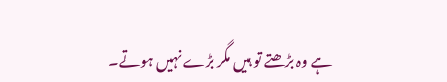ہے وہ بڑھتے تو ہیں مگر بڑے نہیں ہوتے۔